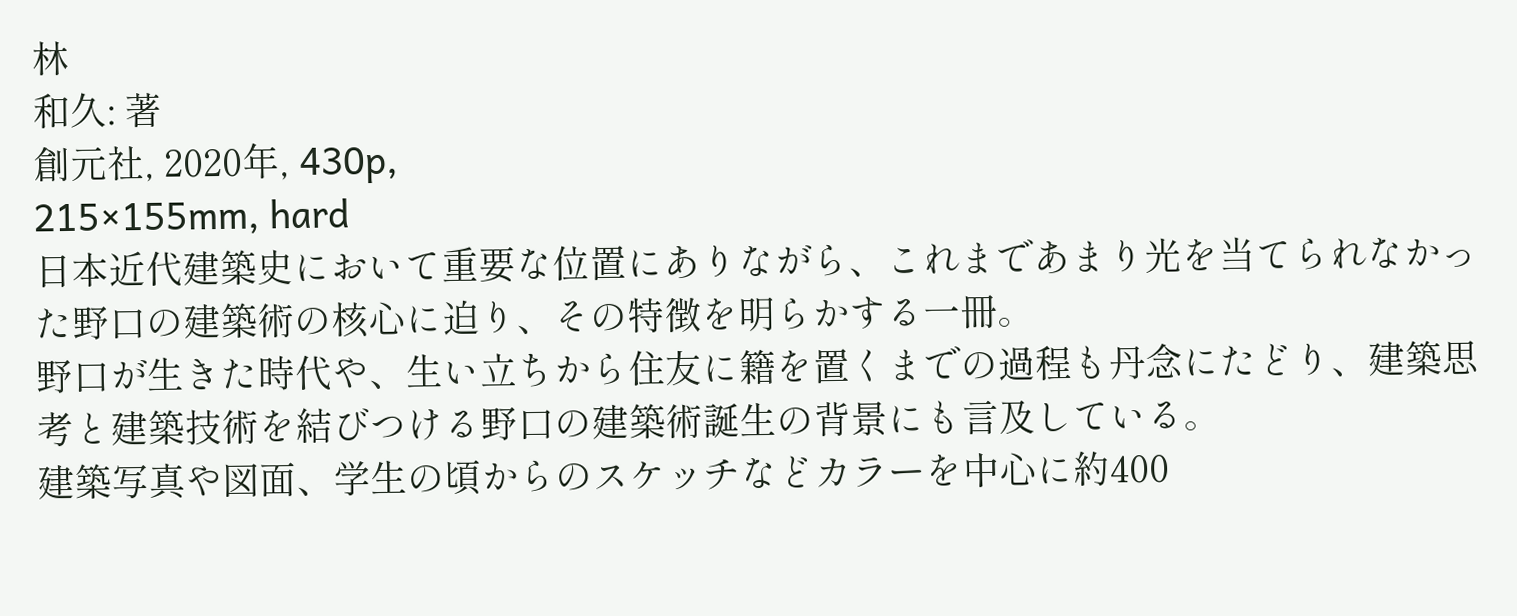林
和久: 著
創元社, 2020年, 430p,
215×155mm, hard
日本近代建築史において重要な位置にありながら、これまであまり光を当てられなかった野口の建築術の核心に迫り、その特徴を明らかする一冊。
野口が生きた時代や、生い立ちから住友に籍を置くまでの過程も丹念にたどり、建築思考と建築技術を結びつける野口の建築術誕生の背景にも言及している。
建築写真や図面、学生の頃からのスケッチなどカラーを中心に約400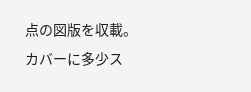点の図版を収載。
カバーに多少ス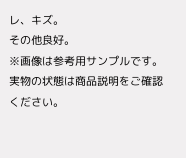レ、キズ。
その他良好。
※画像は参考用サンプルです。実物の状態は商品説明をご確認ください。